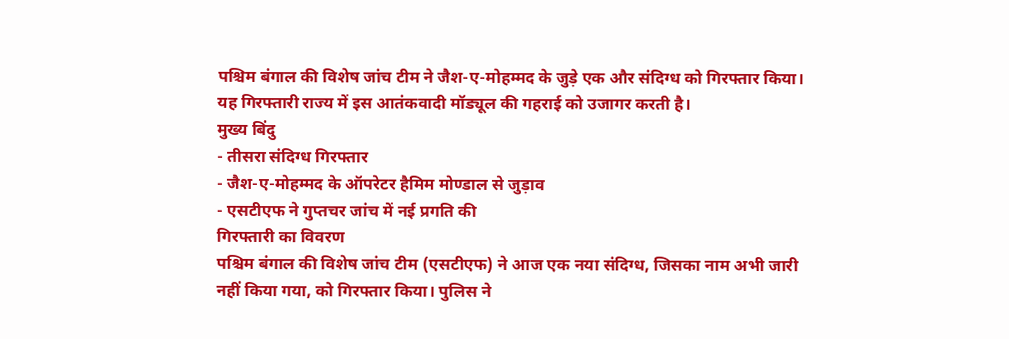पश्चिम बंगाल की विशेष जांच टीम ने जैश-ए-मोहम्मद के जुड़े एक और संदिग्ध को गिरफ्तार किया। यह गिरफ्तारी राज्य में इस आतंकवादी मॉड्यूल की गहराई को उजागर करती है।
मुख्य बिंदु
- तीसरा संदिग्ध गिरफ्तार
- जैश-ए-मोहम्मद के ऑपरेटर हैमिम मोण्डाल से जुड़ाव
- एसटीएफ ने गुप्तचर जांच में नई प्रगति की
गिरफ्तारी का विवरण
पश्चिम बंगाल की विशेष जांच टीम (एसटीएफ) ने आज एक नया संदिग्ध, जिसका नाम अभी जारी नहीं किया गया, को गिरफ्तार किया। पुलिस ने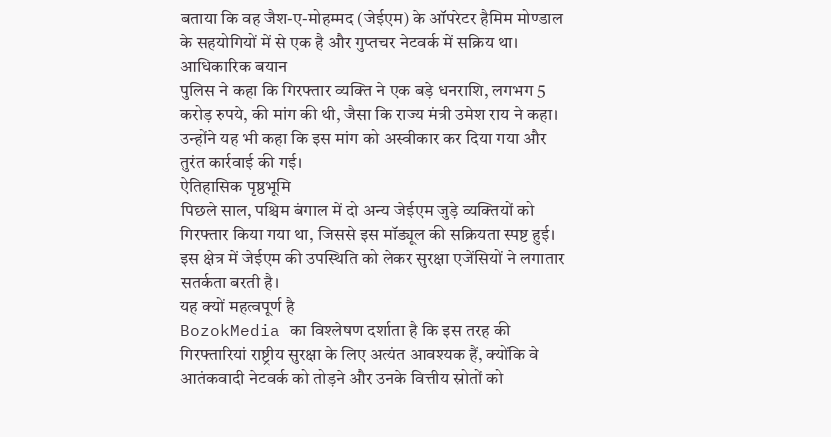बताया कि वह जैश-ए-मोहम्मद (जेईएम) के ऑपरेटर हैमिम मोण्डाल के सहयोगियों में से एक है और गुप्तचर नेटवर्क में सक्रिय था।
आधिकारिक बयान
पुलिस ने कहा कि गिरफ्तार व्यक्ति ने एक बड़े धनराशि, लगभग 5 करोड़ रुपये, की मांग की थी, जैसा कि राज्य मंत्री उमेश राय ने कहा। उन्होंने यह भी कहा कि इस मांग को अस्वीकार कर दिया गया और तुरंत कार्रवाई की गई।
ऐतिहासिक पृष्ठभूमि
पिछले साल, पश्चिम बंगाल में दो अन्य जेईएम जुड़े व्यक्तियों को गिरफ्तार किया गया था, जिससे इस मॉड्यूल की सक्रियता स्पष्ट हुई। इस क्षेत्र में जेईएम की उपस्थिति को लेकर सुरक्षा एजेंसियों ने लगातार सतर्कता बरती है।
यह क्यों महत्वपूर्ण है
BozokMedia का विश्लेषण दर्शाता है कि इस तरह की गिरफ्तारियां राष्ट्रीय सुरक्षा के लिए अत्यंत आवश्यक हैं, क्योंकि वे आतंकवादी नेटवर्क को तोड़ने और उनके वित्तीय स्रोतों को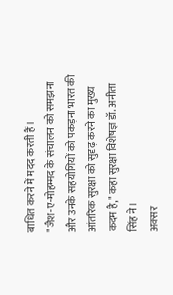बाधित करने में मदद करती हैं।
"जैश-ए-मोहम्मद के संचालन को समझना और उनके सहयोगियों को पकड़ना भारत की आंतरिक सुरक्षा को सुदृढ़ करने का मुख्य कदम है," कहा सुरक्षा विशेषज्ञ डॉ. अनीता सिंह ने।
अक्सर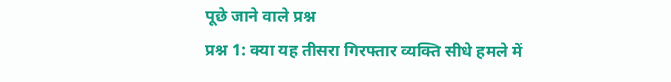पूछे जाने वाले प्रश्न
प्रश्न 1: क्या यह तीसरा गिरफ्तार व्यक्ति सीधे हमले में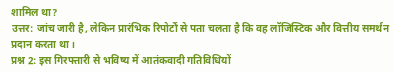शामिल था?
उत्तर: जांच जारी है, लेकिन प्रारंभिक रिपोर्टों से पता चलता है कि वह लॉजिस्टिक और वित्तीय समर्थन प्रदान करता था।
प्रश्न 2: इस गिरफ्तारी से भविष्य में आतंकवादी गतिविधियों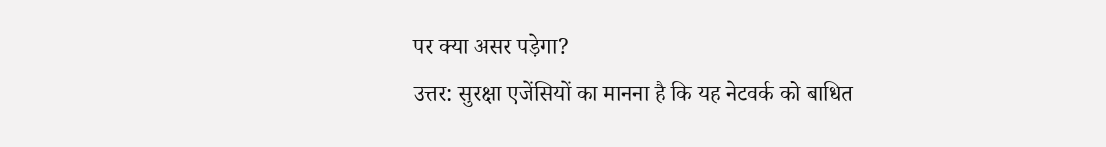पर क्या असर पड़ेगा?
उत्तर: सुरक्षा एजेंसियों का मानना है कि यह नेटवर्क को बाधित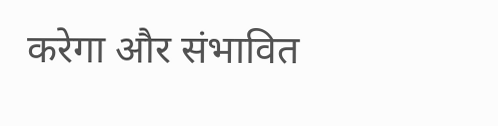करेगा और संभावित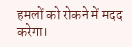हमलों को रोकने में मदद करेगा।